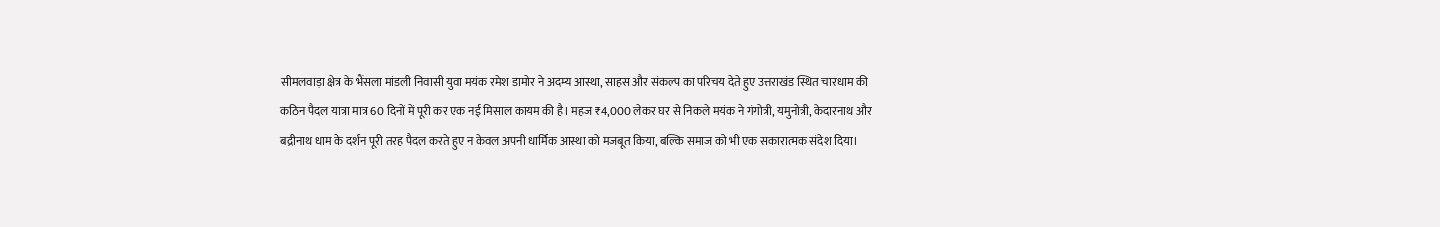सीमलवाड़ा क्षेत्र के भैंसला मांडली निवासी युवा मयंक रमेश डामोर ने अदम्य आस्था, साहस और संकल्प का परिचय देते हुए उत्तराखंड स्थित चारधाम की कठिन पैदल यात्रा मात्र 60 दिनों में पूरी कर एक नई मिसाल कायम की है। महज ₹4,000 लेकर घर से निकले मयंक ने गंगोत्री, यमुनोत्री, केदारनाथ और बद्रीनाथ धाम के दर्शन पूरी तरह पैदल करते हुए न केवल अपनी धार्मिक आस्था को मजबूत किया, बल्कि समाज को भी एक सकारात्मक संदेश दिया।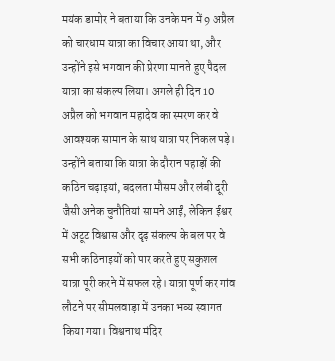मयंक डामोर ने बताया कि उनके मन में 9 अप्रैल को चारधाम यात्रा का विचार आया था, और उन्होंने इसे भगवान की प्रेरणा मानते हुए पैदल यात्रा का संकल्प लिया। अगले ही दिन 10 अप्रैल को भगवान महादेव का स्मरण कर वे आवश्यक सामान के साथ यात्रा पर निकल पड़े। उन्होंने बताया कि यात्रा के दौरान पहाड़ों की कठिन चढ़ाइयां, बदलता मौसम और लंबी दूरी जैसी अनेक चुनौतियां सामने आईं, लेकिन ईश्वर में अटूट विश्वास और दृढ़ संकल्प के बल पर वे सभी कठिनाइयों को पार करते हुए सकुशल यात्रा पूरी करने में सफल रहे। यात्रा पूर्ण कर गांव लौटने पर सीमलवाड़ा में उनका भव्य स्वागत किया गया। विश्वनाथ मंदिर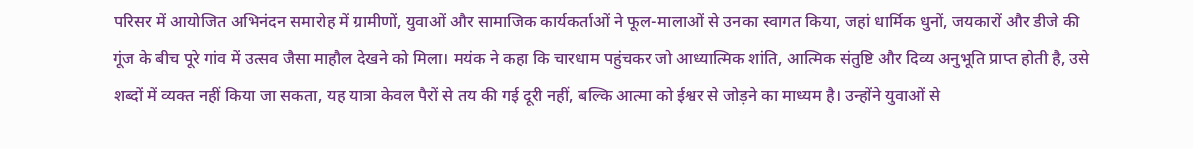परिसर में आयोजित अभिनंदन समारोह में ग्रामीणों, युवाओं और सामाजिक कार्यकर्ताओं ने फूल-मालाओं से उनका स्वागत किया, जहां धार्मिक धुनों, जयकारों और डीजे की गूंज के बीच पूरे गांव में उत्सव जैसा माहौल देखने को मिला। मयंक ने कहा कि चारधाम पहुंचकर जो आध्यात्मिक शांति, आत्मिक संतुष्टि और दिव्य अनुभूति प्राप्त होती है, उसे शब्दों में व्यक्त नहीं किया जा सकता, यह यात्रा केवल पैरों से तय की गई दूरी नहीं, बल्कि आत्मा को ईश्वर से जोड़ने का माध्यम है। उन्होंने युवाओं से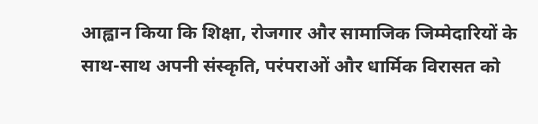आह्वान किया कि शिक्षा, रोजगार और सामाजिक जिम्मेदारियों के साथ-साथ अपनी संस्कृति, परंपराओं और धार्मिक विरासत को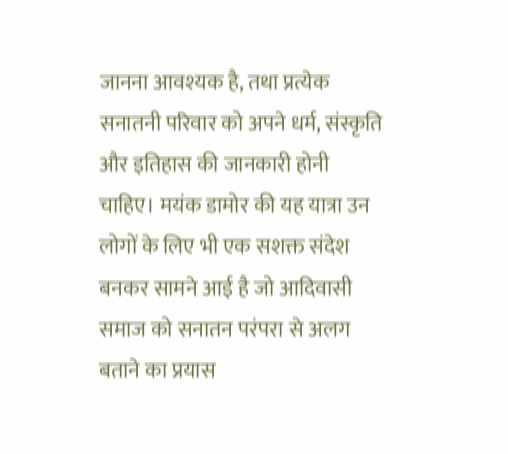जानना आवश्यक है, तथा प्रत्येक सनातनी परिवार को अपने धर्म, संस्कृति और इतिहास की जानकारी होनी चाहिए। मयंक डामोर की यह यात्रा उन लोगों के लिए भी एक सशक्त संदेश बनकर सामने आई है जो आदिवासी समाज को सनातन परंपरा से अलग बताने का प्रयास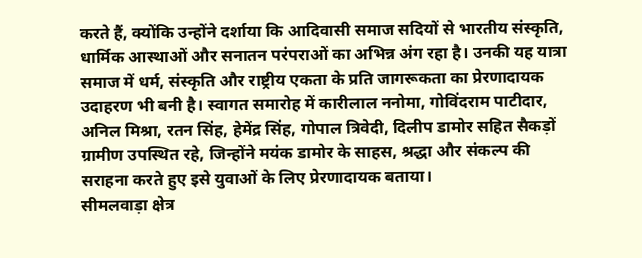करते हैं, क्योंकि उन्होंने दर्शाया कि आदिवासी समाज सदियों से भारतीय संस्कृति, धार्मिक आस्थाओं और सनातन परंपराओं का अभिन्न अंग रहा है। उनकी यह यात्रा समाज में धर्म, संस्कृति और राष्ट्रीय एकता के प्रति जागरूकता का प्रेरणादायक उदाहरण भी बनी है। स्वागत समारोह में कारीलाल ननोमा, गोविंदराम पाटीदार, अनिल मिश्रा, रतन सिंह, हेमेंद्र सिंह, गोपाल त्रिवेदी, दिलीप डामोर सहित सैकड़ों ग्रामीण उपस्थित रहे, जिन्होंने मयंक डामोर के साहस, श्रद्धा और संकल्प की सराहना करते हुए इसे युवाओं के लिए प्रेरणादायक बताया।
सीमलवाड़ा क्षेत्र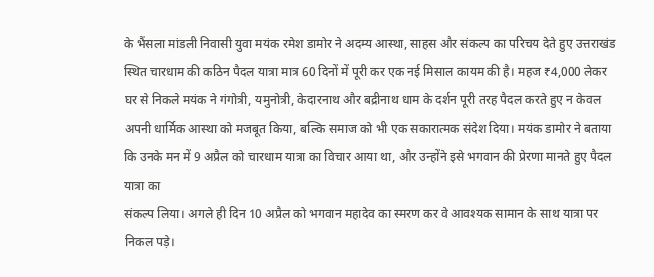के भैंसला मांडली निवासी युवा मयंक रमेश डामोर ने अदम्य आस्था, साहस और संकल्प का परिचय देते हुए उत्तराखंड स्थित चारधाम की कठिन पैदल यात्रा मात्र 60 दिनों में पूरी कर एक नई मिसाल कायम की है। महज ₹4,000 लेकर घर से निकले मयंक ने गंगोत्री, यमुनोत्री, केदारनाथ और बद्रीनाथ धाम के दर्शन पूरी तरह पैदल करते हुए न केवल अपनी धार्मिक आस्था को मजबूत किया, बल्कि समाज को भी एक सकारात्मक संदेश दिया। मयंक डामोर ने बताया कि उनके मन में 9 अप्रैल को चारधाम यात्रा का विचार आया था, और उन्होंने इसे भगवान की प्रेरणा मानते हुए पैदल यात्रा का
संकल्प लिया। अगले ही दिन 10 अप्रैल को भगवान महादेव का स्मरण कर वे आवश्यक सामान के साथ यात्रा पर निकल पड़े।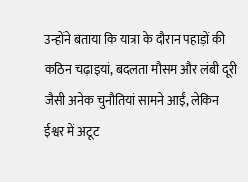उन्होंने बताया कि यात्रा के दौरान पहाड़ों की कठिन चढ़ाइयां, बदलता मौसम और लंबी दूरी जैसी अनेक चुनौतियां सामने आईं, लेकिन ईश्वर में अटूट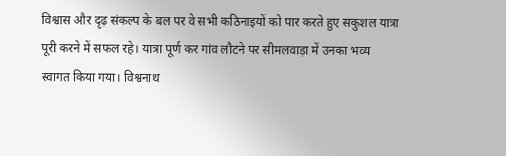विश्वास और दृढ़ संकल्प के बल पर वे सभी कठिनाइयों को पार करते हुए सकुशल यात्रा पूरी करने में सफल रहे। यात्रा पूर्ण कर गांव लौटने पर सीमलवाड़ा में उनका भव्य स्वागत किया गया। विश्वनाथ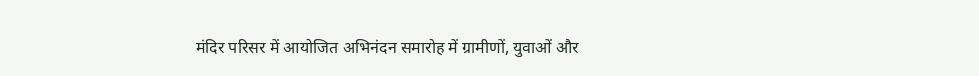मंदिर परिसर में आयोजित अभिनंदन समारोह में ग्रामीणों, युवाओं और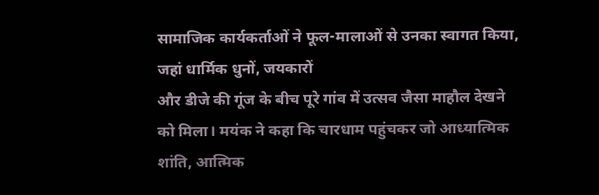सामाजिक कार्यकर्ताओं ने फूल-मालाओं से उनका स्वागत किया, जहां धार्मिक धुनों, जयकारों
और डीजे की गूंज के बीच पूरे गांव में उत्सव जैसा माहौल देखने को मिला। मयंक ने कहा कि चारधाम पहुंचकर जो आध्यात्मिक शांति, आत्मिक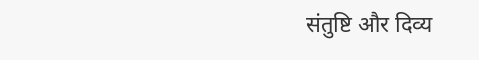संतुष्टि और दिव्य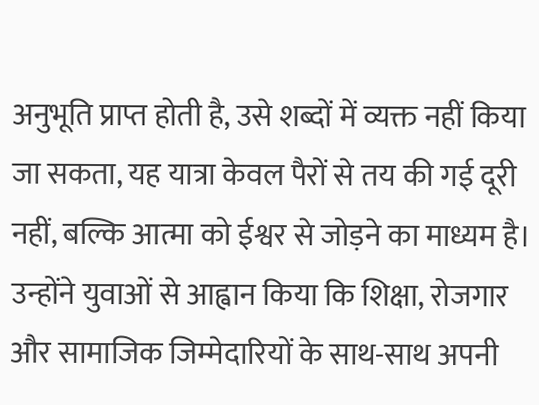अनुभूति प्राप्त होती है, उसे शब्दों में व्यक्त नहीं किया जा सकता, यह यात्रा केवल पैरों से तय की गई दूरी नहीं, बल्कि आत्मा को ईश्वर से जोड़ने का माध्यम है। उन्होंने युवाओं से आह्वान किया कि शिक्षा, रोजगार और सामाजिक जिम्मेदारियों के साथ-साथ अपनी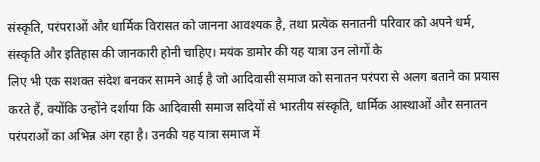संस्कृति, परंपराओं और धार्मिक विरासत को जानना आवश्यक है, तथा प्रत्येक सनातनी परिवार को अपने धर्म, संस्कृति और इतिहास की जानकारी होनी चाहिए। मयंक डामोर की यह यात्रा उन लोगों के
लिए भी एक सशक्त संदेश बनकर सामने आई है जो आदिवासी समाज को सनातन परंपरा से अलग बताने का प्रयास करते हैं, क्योंकि उन्होंने दर्शाया कि आदिवासी समाज सदियों से भारतीय संस्कृति, धार्मिक आस्थाओं और सनातन परंपराओं का अभिन्न अंग रहा है। उनकी यह यात्रा समाज में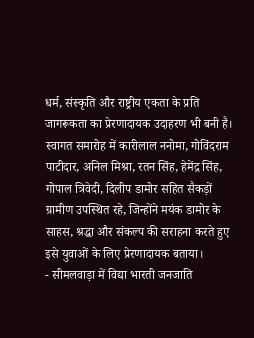धर्म, संस्कृति और राष्ट्रीय एकता के प्रति जागरूकता का प्रेरणादायक उदाहरण भी बनी है। स्वागत समारोह में कारीलाल ननोमा, गोविंदराम पाटीदार, अनिल मिश्रा, रतन सिंह, हेमेंद्र सिंह, गोपाल त्रिवेदी, दिलीप डामोर सहित सैकड़ों ग्रामीण उपस्थित रहे, जिन्होंने मयंक डामोर के साहस, श्रद्धा और संकल्प की सराहना करते हुए इसे युवाओं के लिए प्रेरणादायक बताया।
- सीमलवाड़ा में विद्या भारती जनजाति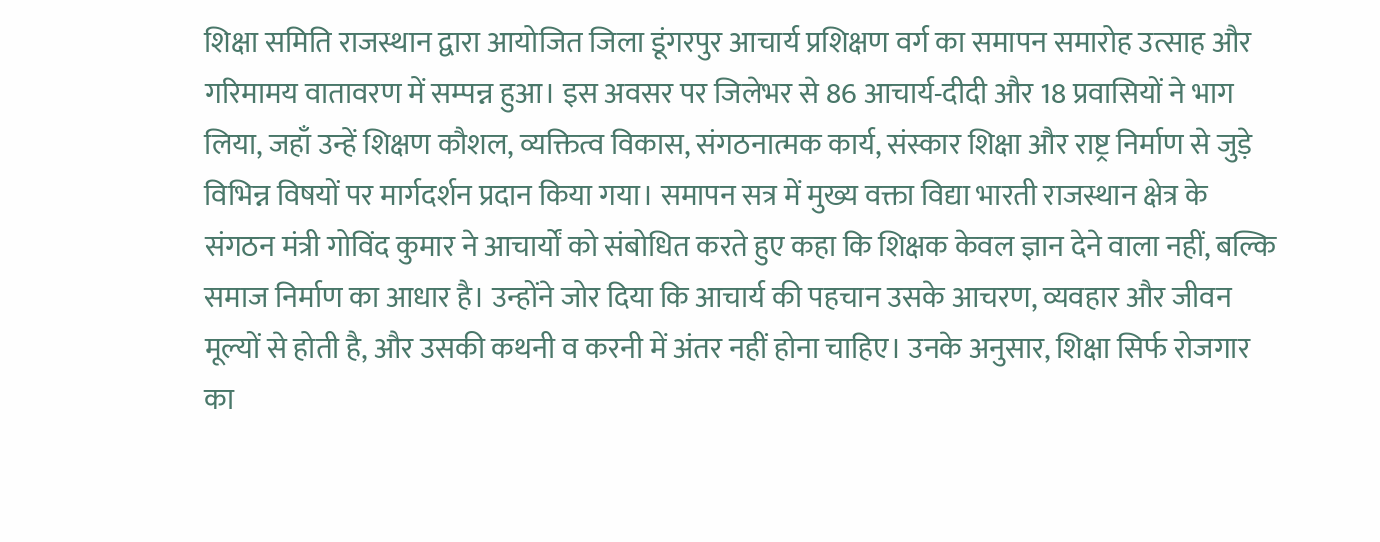शिक्षा समिति राजस्थान द्वारा आयोजित जिला डूंगरपुर आचार्य प्रशिक्षण वर्ग का समापन समारोह उत्साह और गरिमामय वातावरण में सम्पन्न हुआ। इस अवसर पर जिलेभर से 86 आचार्य-दीदी और 18 प्रवासियों ने भाग लिया, जहाँ उन्हें शिक्षण कौशल, व्यक्तित्व विकास, संगठनात्मक कार्य, संस्कार शिक्षा और राष्ट्र निर्माण से जुड़े विभिन्न विषयों पर मार्गदर्शन प्रदान किया गया। समापन सत्र में मुख्य वक्ता विद्या भारती राजस्थान क्षेत्र के संगठन मंत्री गोविंद कुमार ने आचार्यों को संबोधित करते हुए कहा कि शिक्षक केवल ज्ञान देने वाला नहीं, बल्कि समाज निर्माण का आधार है। उन्होंने जोर दिया कि आचार्य की पहचान उसके आचरण, व्यवहार और जीवन मूल्यों से होती है, और उसकी कथनी व करनी में अंतर नहीं होना चाहिए। उनके अनुसार, शिक्षा सिर्फ रोजगार का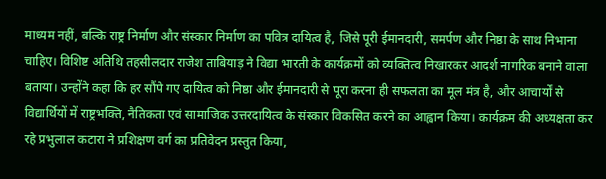माध्यम नहीं, बल्कि राष्ट्र निर्माण और संस्कार निर्माण का पवित्र दायित्व है, जिसे पूरी ईमानदारी, समर्पण और निष्ठा के साथ निभाना चाहिए। विशिष्ट अतिथि तहसीलदार राजेश ताबियाड़ ने विद्या भारती के कार्यक्रमों को व्यक्तित्व निखारकर आदर्श नागरिक बनाने वाला बताया। उन्होंने कहा कि हर सौंपे गए दायित्व को निष्ठा और ईमानदारी से पूरा करना ही सफलता का मूल मंत्र है, और आचार्यों से विद्यार्थियों में राष्ट्रभक्ति, नैतिकता एवं सामाजिक उत्तरदायित्व के संस्कार विकसित करने का आह्वान किया। कार्यक्रम की अध्यक्षता कर रहे प्रभुलाल कटारा ने प्रशिक्षण वर्ग का प्रतिवेदन प्रस्तुत किया,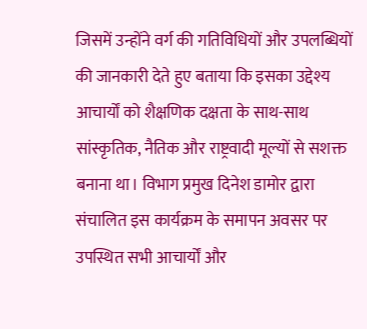जिसमें उन्होंने वर्ग की गतिविधियों और उपलब्धियों की जानकारी देते हुए बताया कि इसका उद्देश्य आचार्यों को शैक्षणिक दक्षता के साथ-साथ सांस्कृतिक, नैतिक और राष्ट्रवादी मूल्यों से सशक्त बनाना था। विभाग प्रमुख दिनेश डामोर द्वारा संचालित इस कार्यक्रम के समापन अवसर पर उपस्थित सभी आचार्यों और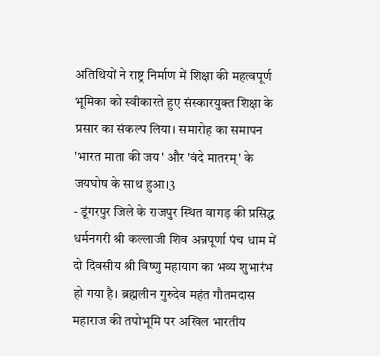अतिथियों ने राष्ट्र निर्माण में शिक्षा की महत्वपूर्ण भूमिका को स्वीकारते हुए संस्कारयुक्त शिक्षा के प्रसार का संकल्प लिया। समारोह का समापन 'भारत माता की जय' और 'वंदे मातरम्' के जयघोष के साथ हुआ।3
- डूंगरपुर जिले के राजपुर स्थित वागड़ की प्रसिद्ध धर्मनगरी श्री कल्लाजी शिव अन्नपूर्णा पंच धाम में दो दिवसीय श्री विष्णु महायाग का भव्य शुभारंभ हो गया है। ब्रह्मलीन गुरुदेव महंत गौतमदास महाराज की तपोभूमि पर अखिल भारतीय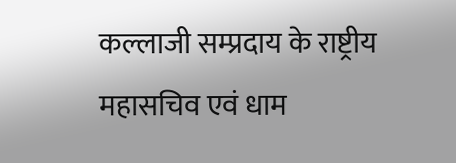कल्लाजी सम्प्रदाय के राष्ट्रीय महासचिव एवं धाम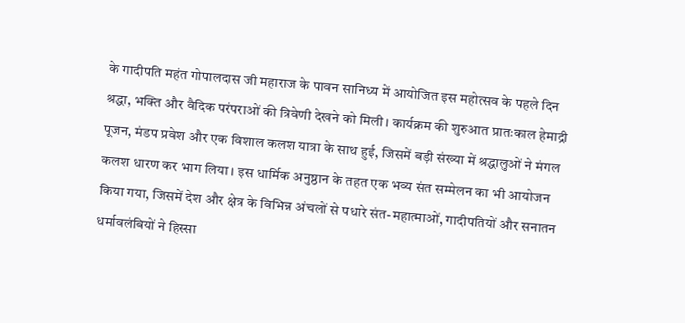के गादीपति महंत गोपालदास जी महाराज के पावन सानिध्य में आयोजित इस महोत्सव के पहले दिन श्रद्धा, भक्ति और वैदिक परंपराओं की त्रिवेणी देखने को मिली। कार्यक्रम की शुरुआत प्रातःकाल हेमाद्री पूजन, मंडप प्रवेश और एक विशाल कलश यात्रा के साथ हुई, जिसमें बड़ी संख्या में श्रद्धालुओं ने मंगल कलश धारण कर भाग लिया। इस धार्मिक अनुष्ठान के तहत एक भव्य संत सम्मेलन का भी आयोजन किया गया, जिसमें देश और क्षेत्र के विभिन्न अंचलों से पधारे संत-महात्माओं, गादीपतियों और सनातन धर्मावलंबियों ने हिस्सा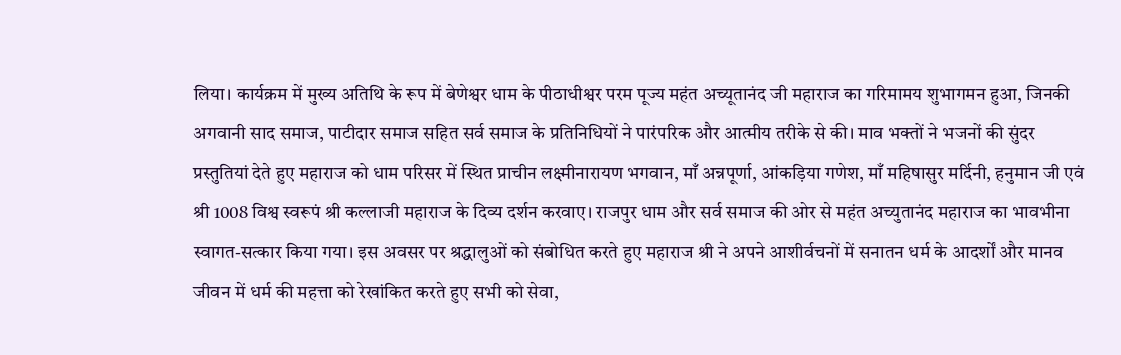लिया। कार्यक्रम में मुख्य अतिथि के रूप में बेणेश्वर धाम के पीठाधीश्वर परम पूज्य महंत अच्यूतानंद जी महाराज का गरिमामय शुभागमन हुआ, जिनकी अगवानी साद समाज, पाटीदार समाज सहित सर्व समाज के प्रतिनिधियों ने पारंपरिक और आत्मीय तरीके से की। माव भक्तों ने भजनों की सुंदर प्रस्तुतियां देते हुए महाराज को धाम परिसर में स्थित प्राचीन लक्ष्मीनारायण भगवान, माँ अन्नपूर्णा, आंकड़िया गणेश, माँ महिषासुर मर्दिनी, हनुमान जी एवं श्री 1008 विश्व स्वरूपं श्री कल्लाजी महाराज के दिव्य दर्शन करवाए। राजपुर धाम और सर्व समाज की ओर से महंत अच्युतानंद महाराज का भावभीना स्वागत-सत्कार किया गया। इस अवसर पर श्रद्धालुओं को संबोधित करते हुए महाराज श्री ने अपने आशीर्वचनों में सनातन धर्म के आदर्शों और मानव जीवन में धर्म की महत्ता को रेखांकित करते हुए सभी को सेवा,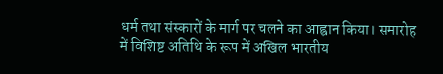धर्म तथा संस्कारों के मार्ग पर चलने का आह्वान किया। समारोह में विशिष्ट अतिथि के रूप में अखिल भारतीय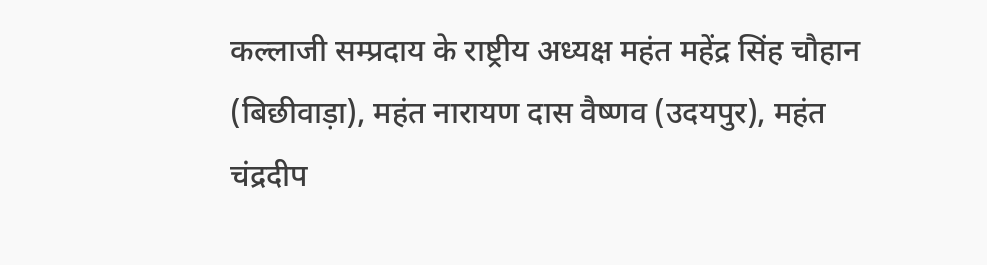कल्लाजी सम्प्रदाय के राष्ट्रीय अध्यक्ष महंत महेंद्र सिंह चौहान (बिछीवाड़ा), महंत नारायण दास वैष्णव (उदयपुर), महंत चंद्रदीप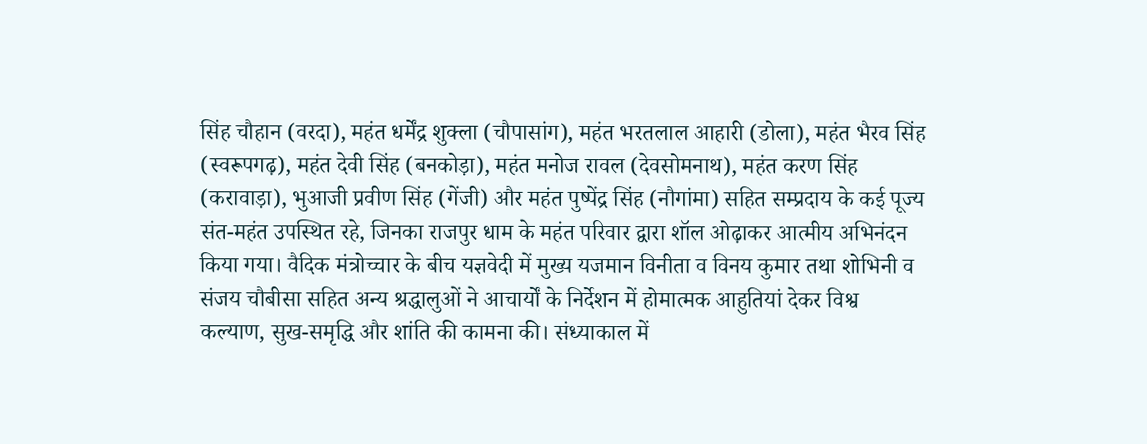सिंह चौहान (वरदा), महंत धर्मेंद्र शुक्ला (चौपासांग), महंत भरतलाल आहारी (डोला), महंत भैरव सिंह (स्वरूपगढ़), महंत देवी सिंह (बनकोड़ा), महंत मनोज रावल (देवसोमनाथ), महंत करण सिंह (करावाड़ा), भुआजी प्रवीण सिंह (गेंजी) और महंत पुष्पेंद्र सिंह (नौगांमा) सहित सम्प्रदाय के कई पूज्य संत-महंत उपस्थित रहे, जिनका राजपुर धाम के महंत परिवार द्वारा शॉल ओढ़ाकर आत्मीय अभिनंदन किया गया। वैदिक मंत्रोच्चार के बीच यज्ञवेदी में मुख्य यजमान विनीता व विनय कुमार तथा शोभिनी व संजय चौबीसा सहित अन्य श्रद्धालुओं ने आचार्यों के निर्देशन में होमात्मक आहुतियां देकर विश्व कल्याण, सुख-समृद्धि और शांति की कामना की। संध्याकाल में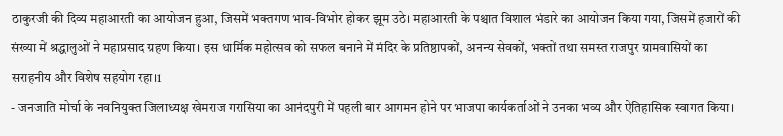ठाकुरजी की दिव्य महाआरती का आयोजन हुआ, जिसमें भक्तगण भाव-विभोर होकर झूम उठे। महाआरती के पश्चात विशाल भंडारे का आयोजन किया गया, जिसमें हजारों की संख्या में श्रद्धालुओं ने महाप्रसाद ग्रहण किया। इस धार्मिक महोत्सव को सफल बनाने में मंदिर के प्रतिष्ठापकों, अनन्य सेवकों, भक्तों तथा समस्त राजपुर ग्रामवासियों का सराहनीय और विशेष सहयोग रहा।1
- जनजाति मोर्चा के नवनियुक्त जिलाध्यक्ष खेमराज गरासिया का आनंदपुरी में पहली बार आगमन होने पर भाजपा कार्यकर्ताओं ने उनका भव्य और ऐतिहासिक स्वागत किया।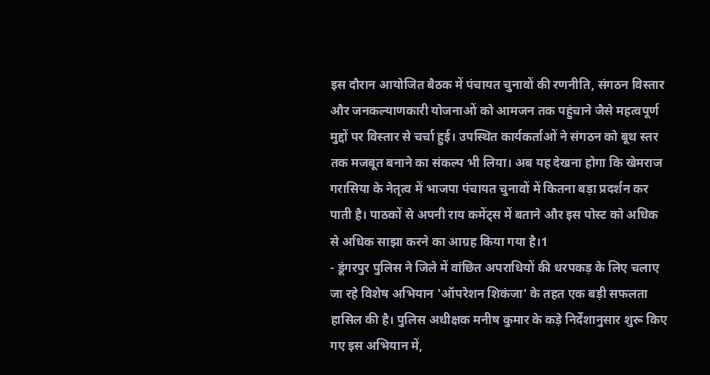इस दौरान आयोजित बैठक में पंचायत चुनावों की रणनीति, संगठन विस्तार और जनकल्याणकारी योजनाओं को आमजन तक पहुंचाने जैसे महत्वपूर्ण मुद्दों पर विस्तार से चर्चा हुई। उपस्थित कार्यकर्ताओं ने संगठन को बूथ स्तर तक मजबूत बनाने का संकल्प भी लिया। अब यह देखना होगा कि खेमराज गरासिया के नेतृत्व में भाजपा पंचायत चुनावों में कितना बड़ा प्रदर्शन कर पाती है। पाठकों से अपनी राय कमेंट्स में बताने और इस पोस्ट को अधिक से अधिक साझा करने का आग्रह किया गया है।1
- डूंगरपुर पुलिस ने जिले में वांछित अपराधियों की धरपकड़ के लिए चलाए जा रहे विशेष अभियान 'ऑपरेशन शिकंजा' के तहत एक बड़ी सफलता हासिल की है। पुलिस अधीक्षक मनीष कुमार के कड़े निर्देशानुसार शुरू किए गए इस अभियान में,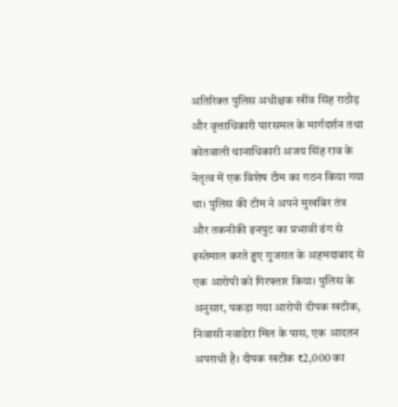अतिरिक्त पुलिस अधीक्षक खींव सिंह राठौड़ और वृत्ताधिकारी पारसमल के मार्गदर्शन तथा कोतवाली थानाधिकारी अजय सिंह राव के नेतृत्व में एक विशेष टीम का गठन किया गया था। पुलिस की टीम ने अपने मुखबिर तंत्र और तकनीकी इनपुट का प्रभावी ढंग से इस्तेमाल करते हुए गुजरात के अहमदाबाद से एक आरोपी को गिरफ्तार किया। पुलिस के अनुसार, पकड़ा गया आरोपी दीपक खटीक, निवासी नवाडेरा मिल के पास, एक आदतन अपराधी है। दीपक खटीक ₹2,000 का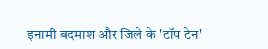इनामी बदमाश और जिले के 'टॉप टेन'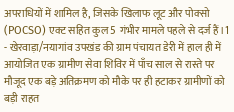अपराधियों में शामिल है, जिसके खिलाफ लूट और पोक्सो (POCSO) एक्ट सहित कुल 5 गंभीर मामले पहले से दर्ज हैं।1
- खेरवाड़ा/नयागांव उपखंड की ग्राम पंचायत डेरी में हाल ही में आयोजित एक ग्रामीण सेवा शिविर में पाँच साल से रास्ते पर मौजूद एक बड़े अतिक्रमण को मौके पर ही हटाकर ग्रामीणों को बड़ी राहत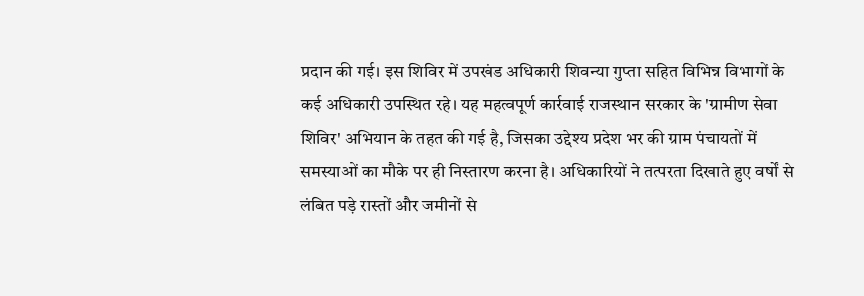प्रदान की गई। इस शिविर में उपखंड अधिकारी शिवन्या गुप्ता सहित विभिन्न विभागों के कई अधिकारी उपस्थित रहे। यह महत्वपूर्ण कार्रवाई राजस्थान सरकार के 'ग्रामीण सेवा शिविर' अभियान के तहत की गई है, जिसका उद्देश्य प्रदेश भर की ग्राम पंचायतों में समस्याओं का मौके पर ही निस्तारण करना है। अधिकारियों ने तत्परता दिखाते हुए वर्षों से लंबित पड़े रास्तों और जमीनों से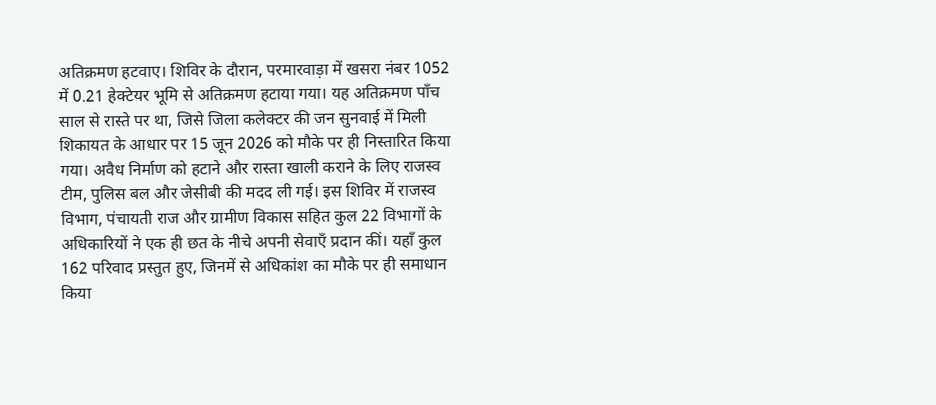अतिक्रमण हटवाए। शिविर के दौरान, परमारवाड़ा में खसरा नंबर 1052 में 0.21 हेक्टेयर भूमि से अतिक्रमण हटाया गया। यह अतिक्रमण पाँच साल से रास्ते पर था, जिसे जिला कलेक्टर की जन सुनवाई में मिली शिकायत के आधार पर 15 जून 2026 को मौके पर ही निस्तारित किया गया। अवैध निर्माण को हटाने और रास्ता खाली कराने के लिए राजस्व टीम, पुलिस बल और जेसीबी की मदद ली गई। इस शिविर में राजस्व विभाग, पंचायती राज और ग्रामीण विकास सहित कुल 22 विभागों के अधिकारियों ने एक ही छत के नीचे अपनी सेवाएँ प्रदान कीं। यहाँ कुल 162 परिवाद प्रस्तुत हुए, जिनमें से अधिकांश का मौके पर ही समाधान किया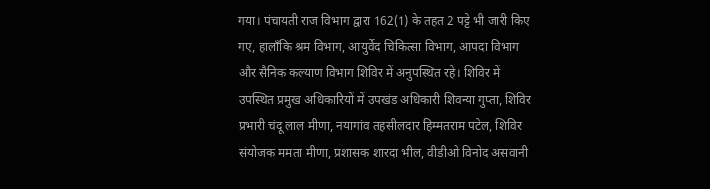गया। पंचायती राज विभाग द्वारा 162(1) के तहत 2 पट्टे भी जारी किए गए, हालाँकि श्रम विभाग, आयुर्वेद चिकित्सा विभाग, आपदा विभाग और सैनिक कल्याण विभाग शिविर में अनुपस्थित रहे। शिविर में उपस्थित प्रमुख अधिकारियों में उपखंड अधिकारी शिवन्या गुप्ता, शिविर प्रभारी चंदू लाल मीणा, नयागांव तहसीलदार हिम्मतराम पटेल, शिविर संयोजक ममता मीणा, प्रशासक शारदा भील, वीडीओ विनोद असवानी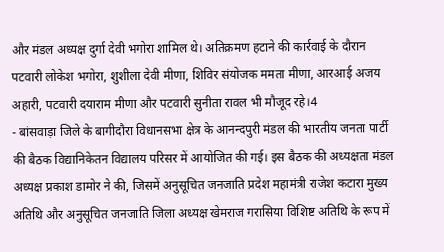और मंडल अध्यक्ष दुर्गा देवी भगोरा शामिल थे। अतिक्रमण हटाने की कार्रवाई के दौरान पटवारी लोकेश भगोरा, शुशीला देवी मीणा, शिविर संयोजक ममता मीणा, आरआई अजय अहारी, पटवारी दयाराम मीणा और पटवारी सुनीता रावल भी मौजूद रहे।4
- बांसवाड़ा जिले के बागीदौरा विधानसभा क्षेत्र के आनन्दपुरी मंडल की भारतीय जनता पार्टी की बैठक विद्यानिकेतन विद्यालय परिसर में आयोजित की गई। इस बैठक की अध्यक्षता मंडल अध्यक्ष प्रकाश डामोर ने की, जिसमें अनुसूचित जनजाति प्रदेश महामंत्री राजेश कटारा मुख्य अतिथि और अनुसूचित जनजाति जिला अध्यक्ष खेमराज गरासिया विशिष्ट अतिथि के रूप में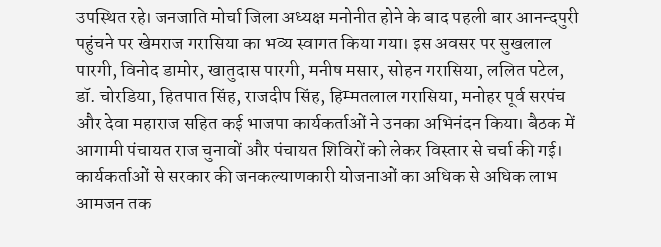उपस्थित रहे। जनजाति मोर्चा जिला अध्यक्ष मनोनीत होने के बाद पहली बार आनन्दपुरी पहुंचने पर खेमराज गरासिया का भव्य स्वागत किया गया। इस अवसर पर सुखलाल पारगी, विनोद डामोर, खातुदास पारगी, मनीष मसार, सोहन गरासिया, ललित पटेल, डॉ. चोरडिया, हितपात सिंह, राजदीप सिंह, हिम्मतलाल गरासिया, मनोहर पूर्व सरपंच और देवा महाराज सहित कई भाजपा कार्यकर्ताओं ने उनका अभिनंदन किया। बैठक में आगामी पंचायत राज चुनावों और पंचायत शिविरों को लेकर विस्तार से चर्चा की गई। कार्यकर्ताओं से सरकार की जनकल्याणकारी योजनाओं का अधिक से अधिक लाभ आमजन तक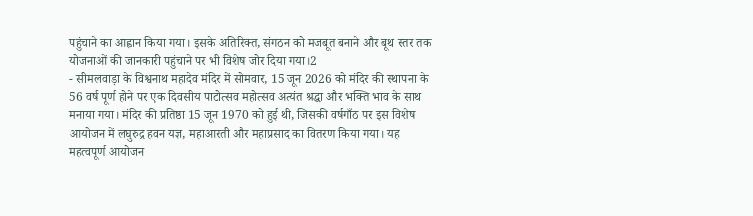पहुंचाने का आह्वान किया गया। इसके अतिरिक्त, संगठन को मजबूत बनाने और बूथ स्तर तक योजनाओं की जानकारी पहुंचाने पर भी विशेष जोर दिया गया।2
- सीमलवाड़ा के विश्वनाथ महादेव मंदिर में सोमवार, 15 जून 2026 को मंदिर की स्थापना के 56 वर्ष पूर्ण होने पर एक दिवसीय पाटोत्सव महोत्सव अत्यंत श्रद्धा और भक्ति भाव के साथ मनाया गया। मंदिर की प्रतिष्ठा 15 जून 1970 को हुई थी, जिसकी वर्षगाँठ पर इस विशेष आयोजन में लघुरुद्र हवन यज्ञ, महाआरती और महाप्रसाद का वितरण किया गया। यह महत्वपूर्ण आयोजन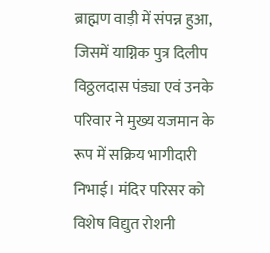ब्राह्मण वाड़ी में संपन्न हुआ, जिसमें याग्निक पुत्र दिलीप विठ्ठलदास पंड्या एवं उनके परिवार ने मुख्य यजमान के रूप में सक्रिय भागीदारी निभाई। मंदिर परिसर को विशेष विद्युत रोशनी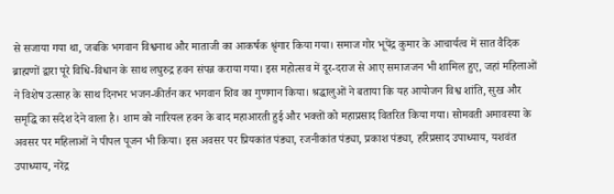से सजाया गया था, जबकि भगवान विश्वनाथ और माताजी का आकर्षक श्रृंगार किया गया। समाज गोर भूपेंद्र कुमार के आचार्यत्व में सात वैदिक ब्राह्मणों द्वारा पूरे विधि-विधान के साथ लघुरुद्र हवन संपन्न कराया गया। इस महोत्सव में दूर-दराज से आए समाजजन भी शामिल हुए, जहां महिलाओं ने विशेष उत्साह के साथ दिनभर भजन-कीर्तन कर भगवान शिव का गुणगान किया। श्रद्धालुओं ने बताया कि यह आयोजन विश्व शांति, सुख और समृद्धि का संदेश देने वाला है। शाम को नारियल हवन के बाद महाआरती हुई और भक्तों को महाप्रसाद वितरित किया गया। सोमवती अमावस्या के अवसर पर महिलाओं ने पीपल पूजन भी किया। इस अवसर पर प्रियकांत पंड्या, रजनीकांत पंड्या, प्रकाश पंड्या, हरिप्रसाद उपाध्याय, यशवंत उपाध्याय, नरेंद्र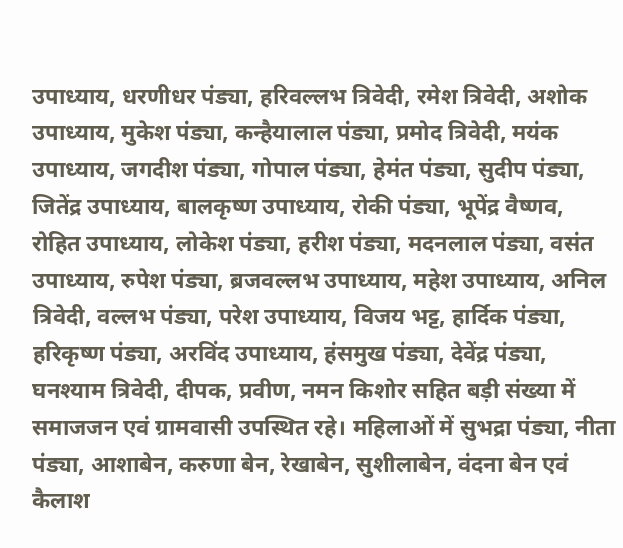उपाध्याय, धरणीधर पंड्या, हरिवल्लभ त्रिवेदी, रमेश त्रिवेदी, अशोक उपाध्याय, मुकेश पंड्या, कन्हैयालाल पंड्या, प्रमोद त्रिवेदी, मयंक उपाध्याय, जगदीश पंड्या, गोपाल पंड्या, हेमंत पंड्या, सुदीप पंड्या, जितेंद्र उपाध्याय, बालकृष्ण उपाध्याय, रोकी पंड्या, भूपेंद्र वैष्णव, रोहित उपाध्याय, लोकेश पंड्या, हरीश पंड्या, मदनलाल पंड्या, वसंत उपाध्याय, रुपेश पंड्या, ब्रजवल्लभ उपाध्याय, महेश उपाध्याय, अनिल त्रिवेदी, वल्लभ पंड्या, परेश उपाध्याय, विजय भट्ट, हार्दिक पंड्या, हरिकृष्ण पंड्या, अरविंद उपाध्याय, हंसमुख पंड्या, देवेंद्र पंड्या, घनश्याम त्रिवेदी, दीपक, प्रवीण, नमन किशोर सहित बड़ी संख्या में समाजजन एवं ग्रामवासी उपस्थित रहे। महिलाओं में सुभद्रा पंड्या, नीता पंड्या, आशाबेन, करुणा बेन, रेखाबेन, सुशीलाबेन, वंदना बेन एवं कैलाश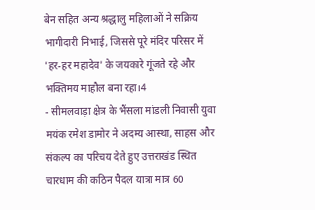बेन सहित अन्य श्रद्धालु महिलाओं ने सक्रिय भागीदारी निभाई, जिससे पूरे मंदिर परिसर में 'हर-हर महादेव' के जयकारे गूंजते रहे और भक्तिमय माहौल बना रहा।4
- सीमलवाड़ा क्षेत्र के भैंसला मांडली निवासी युवा मयंक रमेश डामोर ने अदम्य आस्था, साहस और संकल्प का परिचय देते हुए उत्तराखंड स्थित चारधाम की कठिन पैदल यात्रा मात्र 60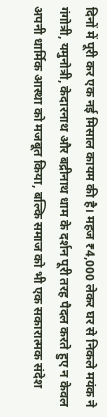दिनों में पूरी कर एक नई मिसाल कायम की है। महज ₹4,000 लेकर घर से निकले मयंक ने गंगोत्री, यमुनोत्री, केदारनाथ और बद्रीनाथ धाम के दर्शन पूरी तरह पैदल करते हुए न केवल अपनी धार्मिक आस्था को मजबूत किया, बल्कि समाज को भी एक सकारात्मक संदेश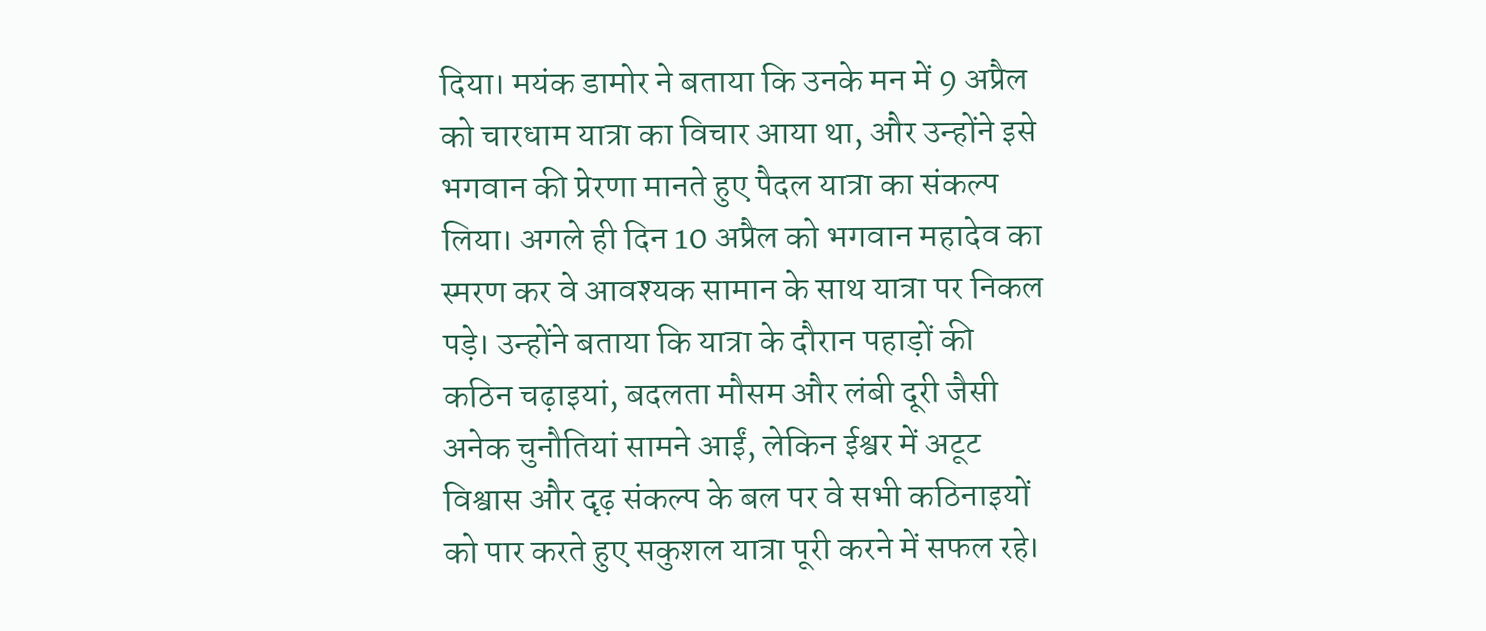दिया। मयंक डामोर ने बताया कि उनके मन में 9 अप्रैल को चारधाम यात्रा का विचार आया था, और उन्होंने इसे भगवान की प्रेरणा मानते हुए पैदल यात्रा का संकल्प लिया। अगले ही दिन 10 अप्रैल को भगवान महादेव का स्मरण कर वे आवश्यक सामान के साथ यात्रा पर निकल पड़े। उन्होंने बताया कि यात्रा के दौरान पहाड़ों की कठिन चढ़ाइयां, बदलता मौसम और लंबी दूरी जैसी अनेक चुनौतियां सामने आईं, लेकिन ईश्वर में अटूट विश्वास और दृढ़ संकल्प के बल पर वे सभी कठिनाइयों को पार करते हुए सकुशल यात्रा पूरी करने में सफल रहे।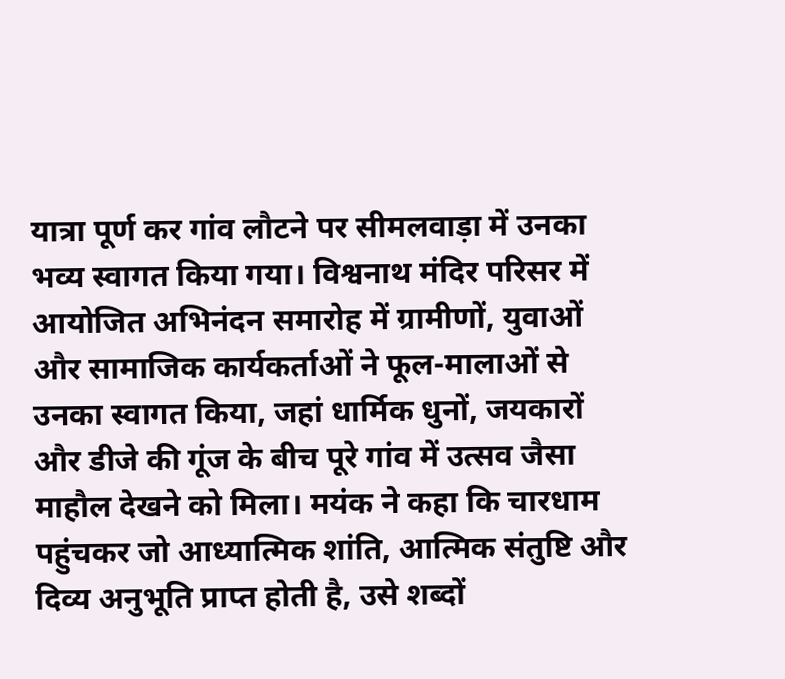यात्रा पूर्ण कर गांव लौटने पर सीमलवाड़ा में उनका भव्य स्वागत किया गया। विश्वनाथ मंदिर परिसर में आयोजित अभिनंदन समारोह में ग्रामीणों, युवाओं और सामाजिक कार्यकर्ताओं ने फूल-मालाओं से उनका स्वागत किया, जहां धार्मिक धुनों, जयकारों और डीजे की गूंज के बीच पूरे गांव में उत्सव जैसा माहौल देखने को मिला। मयंक ने कहा कि चारधाम पहुंचकर जो आध्यात्मिक शांति, आत्मिक संतुष्टि और दिव्य अनुभूति प्राप्त होती है, उसे शब्दों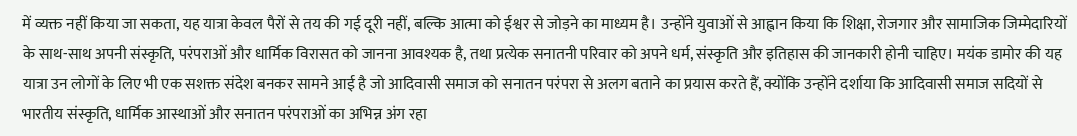में व्यक्त नहीं किया जा सकता, यह यात्रा केवल पैरों से तय की गई दूरी नहीं, बल्कि आत्मा को ईश्वर से जोड़ने का माध्यम है। उन्होंने युवाओं से आह्वान किया कि शिक्षा, रोजगार और सामाजिक जिम्मेदारियों के साथ-साथ अपनी संस्कृति, परंपराओं और धार्मिक विरासत को जानना आवश्यक है, तथा प्रत्येक सनातनी परिवार को अपने धर्म, संस्कृति और इतिहास की जानकारी होनी चाहिए। मयंक डामोर की यह यात्रा उन लोगों के लिए भी एक सशक्त संदेश बनकर सामने आई है जो आदिवासी समाज को सनातन परंपरा से अलग बताने का प्रयास करते हैं, क्योंकि उन्होंने दर्शाया कि आदिवासी समाज सदियों से भारतीय संस्कृति, धार्मिक आस्थाओं और सनातन परंपराओं का अभिन्न अंग रहा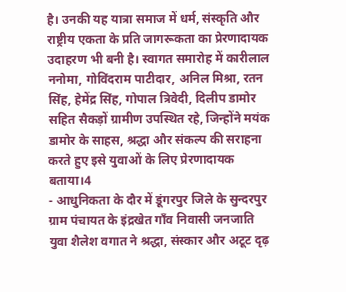है। उनकी यह यात्रा समाज में धर्म, संस्कृति और राष्ट्रीय एकता के प्रति जागरूकता का प्रेरणादायक उदाहरण भी बनी है। स्वागत समारोह में कारीलाल ननोमा, गोविंदराम पाटीदार, अनिल मिश्रा, रतन सिंह, हेमेंद्र सिंह, गोपाल त्रिवेदी, दिलीप डामोर सहित सैकड़ों ग्रामीण उपस्थित रहे, जिन्होंने मयंक डामोर के साहस, श्रद्धा और संकल्प की सराहना करते हुए इसे युवाओं के लिए प्रेरणादायक बताया।4
- आधुनिकता के दौर में डूंगरपुर जिले के सुन्दरपुर ग्राम पंचायत के इंद्रखेत गाँव निवासी जनजाति युवा शैलेश वगात ने श्रद्धा, संस्कार और अटूट दृढ़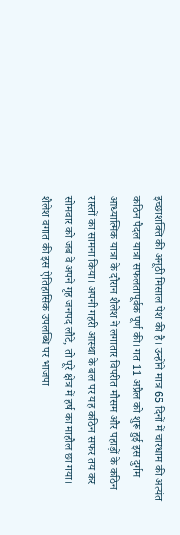इच्छाशक्ति की अनूठी मिसाल पेश की है। उन्होंने मात्र 65 दिनों में चारधाम की अत्यंत कठिन पैदल यात्रा सफलतापूर्वक पूर्ण की। गत 11 अप्रैल को शुरू हुई इस दुर्गम आध्यात्मिक यात्रा के दौरान शैलेश ने लगातार विपरीत मौसम और पहाड़ों के कठिन रास्तों का सामना किया। अपनी गहरी आस्था के बल पर यह कठिन सफर तय कर सोमवार को जब वे अपने गृह जनपद लौटे, तो पूरे क्षेत्र में हर्ष का माहौल छा गया। शैलेश वगात की इस ऐतिहासिक उपलब्धि पर भाजपा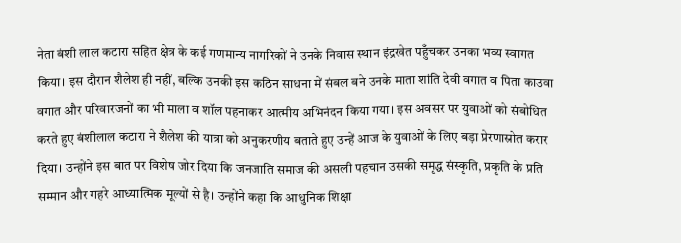नेता बंशी लाल कटारा सहित क्षेत्र के कई गणमान्य नागरिकों ने उनके निवास स्थान इंद्रखेत पहुँचकर उनका भव्य स्वागत किया। इस दौरान शैलेश ही नहीं, बल्कि उनकी इस कठिन साधना में संबल बने उनके माता शांति देवी वगात व पिता काउवा वगात और परिवारजनों का भी माला व शॉल पहनाकर आत्मीय अभिनंदन किया गया। इस अवसर पर युवाओं को संबोधित करते हुए बंशीलाल कटारा ने शैलेश की यात्रा को अनुकरणीय बताते हुए उन्हें आज के युवाओं के लिए बड़ा प्रेरणास्रोत करार दिया। उन्होंने इस बात पर विशेष जोर दिया कि जनजाति समाज की असली पहचान उसकी समृद्ध संस्कृति, प्रकृति के प्रति सम्मान और गहरे आध्यात्मिक मूल्यों से है। उन्होंने कहा कि आधुनिक शिक्षा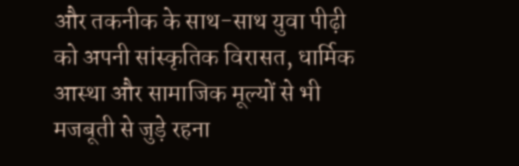और तकनीक के साथ-साथ युवा पीढ़ी को अपनी सांस्कृतिक विरासत, धार्मिक आस्था और सामाजिक मूल्यों से भी मजबूती से जुड़े रहना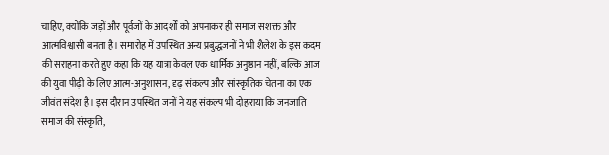चाहिए, क्योंकि जड़ों और पूर्वजों के आदर्शों को अपनाकर ही समाज सशक्त और आत्मविश्वासी बनता है। समारोह में उपस्थित अन्य प्रबुद्धजनों ने भी शैलेश के इस कदम की सराहना करते हुए कहा कि यह यात्रा केवल एक धार्मिक अनुष्ठान नहीं, बल्कि आज की युवा पीढ़ी के लिए आत्म-अनुशासन, दृढ़ संकल्प और सांस्कृतिक चेतना का एक जीवंत संदेश है। इस दौरान उपस्थित जनों ने यह संकल्प भी दोहराया कि जनजाति समाज की संस्कृति,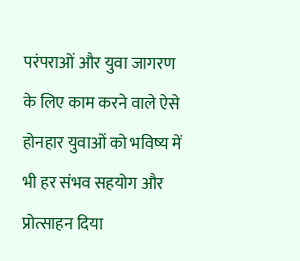परंपराओं और युवा जागरण के लिए काम करने वाले ऐसे होनहार युवाओं को भविष्य में भी हर संभव सहयोग और प्रोत्साहन दिया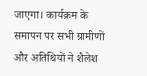जाएगा। कार्यक्रम के समापन पर सभी ग्रामीणों और अतिथियों ने शैलेश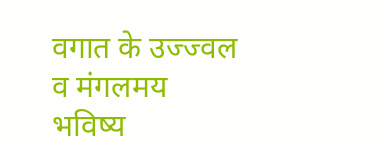वगात के उज्ज्वल व मंगलमय भविष्य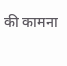की कामना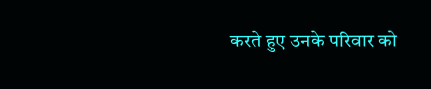करते हुए उनके परिवार को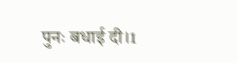पुनः बधाई दी।1